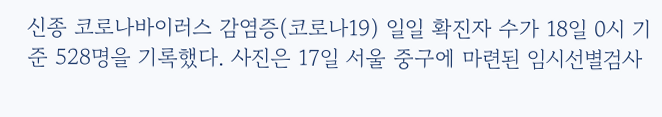신종 코로나바이러스 감염증(코로나19) 일일 확진자 수가 18일 0시 기준 528명을 기록했다. 사진은 17일 서울 중구에 마련된 임시선별검사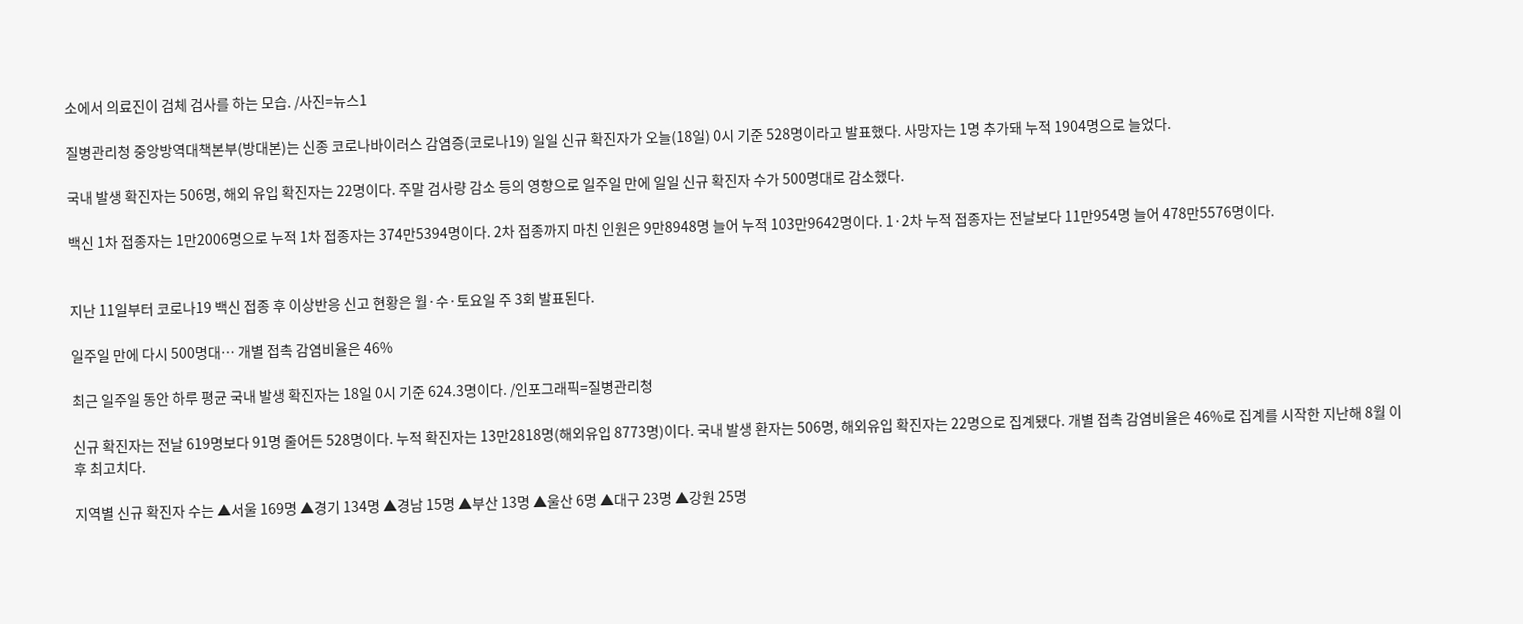소에서 의료진이 검체 검사를 하는 모습. /사진=뉴스1

질병관리청 중앙방역대책본부(방대본)는 신종 코로나바이러스 감염증(코로나19) 일일 신규 확진자가 오늘(18일) 0시 기준 528명이라고 발표했다. 사망자는 1명 추가돼 누적 1904명으로 늘었다.

국내 발생 확진자는 506명, 해외 유입 확진자는 22명이다. 주말 검사량 감소 등의 영향으로 일주일 만에 일일 신규 확진자 수가 500명대로 감소했다.

백신 1차 접종자는 1만2006명으로 누적 1차 접종자는 374만5394명이다. 2차 접종까지 마친 인원은 9만8948명 늘어 누적 103만9642명이다. 1·2차 누적 접종자는 전날보다 11만954명 늘어 478만5576명이다.


지난 11일부터 코로나19 백신 접종 후 이상반응 신고 현황은 월·수·토요일 주 3회 발표된다.

일주일 만에 다시 500명대… 개별 접촉 감염비율은 46%

최근 일주일 동안 하루 평균 국내 발생 확진자는 18일 0시 기준 624.3명이다. /인포그래픽=질병관리청

신규 확진자는 전날 619명보다 91명 줄어든 528명이다. 누적 확진자는 13만2818명(해외유입 8773명)이다. 국내 발생 환자는 506명, 해외유입 확진자는 22명으로 집계됐다. 개별 접촉 감염비율은 46%로 집계를 시작한 지난해 8월 이후 최고치다.

지역별 신규 확진자 수는 ▲서울 169명 ▲경기 134명 ▲경남 15명 ▲부산 13명 ▲울산 6명 ▲대구 23명 ▲강원 25명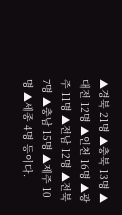▲경북 21명 ▲충북 13명 ▲대전 12명 ▲인천 16명 ▲광주 11명 ▲전남 12명 ▲전북 7명 ▲충남 15명 ▲제주 10명 ▲세종 4명 등이다.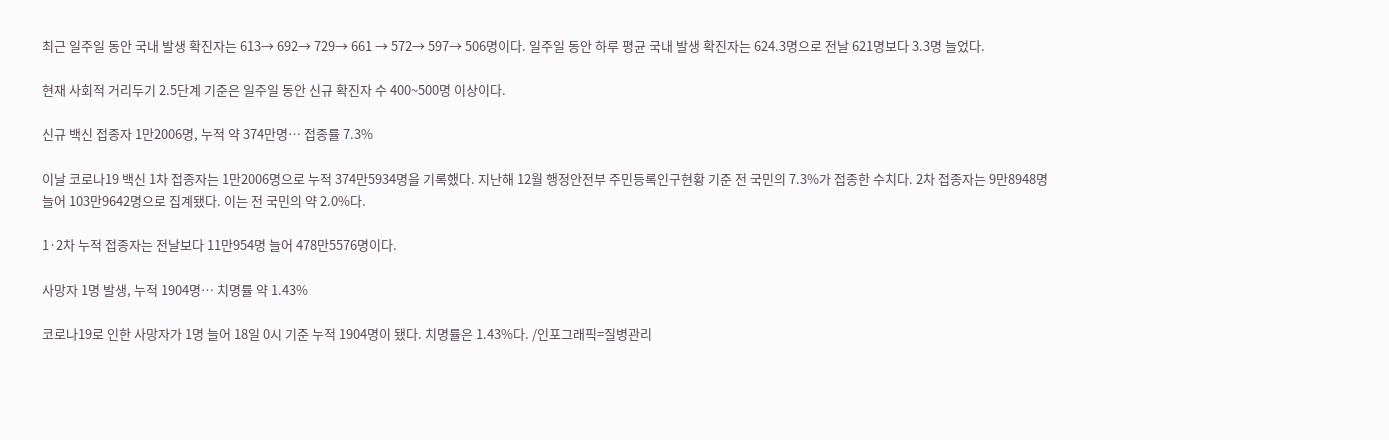최근 일주일 동안 국내 발생 확진자는 613→ 692→ 729→ 661 → 572→ 597→ 506명이다. 일주일 동안 하루 평균 국내 발생 확진자는 624.3명으로 전날 621명보다 3.3명 늘었다.

현재 사회적 거리두기 2.5단계 기준은 일주일 동안 신규 확진자 수 400~500명 이상이다.

신규 백신 접종자 1만2006명, 누적 약 374만명… 접종률 7.3%

이날 코로나19 백신 1차 접종자는 1만2006명으로 누적 374만5934명을 기록했다. 지난해 12월 행정안전부 주민등록인구현황 기준 전 국민의 7.3%가 접종한 수치다. 2차 접종자는 9만8948명 늘어 103만9642명으로 집계됐다. 이는 전 국민의 약 2.0%다.

1·2차 누적 접종자는 전날보다 11만954명 늘어 478만5576명이다.

사망자 1명 발생, 누적 1904명… 치명률 약 1.43%

코로나19로 인한 사망자가 1명 늘어 18일 0시 기준 누적 1904명이 됐다. 치명률은 1.43%다. /인포그래픽=질병관리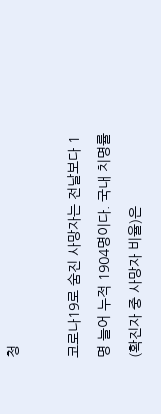청

코로나19로 숨진 사망자는 전날보다 1명 늘어 누적 1904명이다. 국내 치명률(확진자 중 사망자 비율)은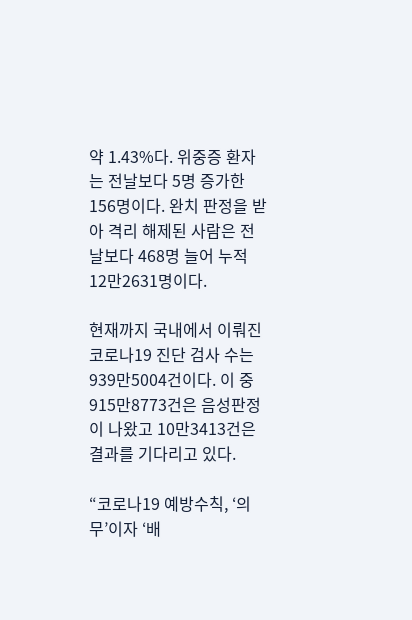약 1.43%다. 위중증 환자는 전날보다 5명 증가한 156명이다. 완치 판정을 받아 격리 해제된 사람은 전날보다 468명 늘어 누적 12만2631명이다.

현재까지 국내에서 이뤄진 코로나19 진단 검사 수는 939만5004건이다. 이 중 915만8773건은 음성판정이 나왔고 10만3413건은 결과를 기다리고 있다.

“코로나19 예방수칙, ‘의무’이자 ‘배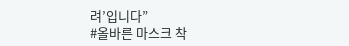려’입니다”
#올바른 마스크 착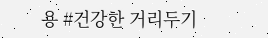용 #건강한 거리두기